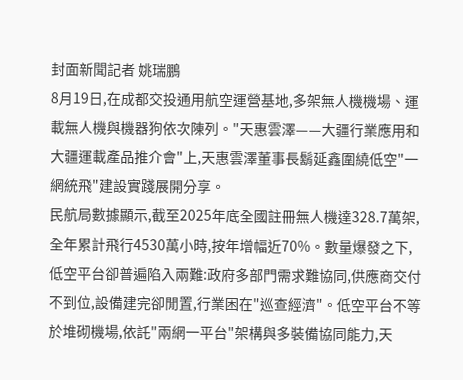封面新聞記者 姚瑞鵬
8月19日,在成都交投通用航空運營基地,多架無人機機場、運載無人機與機器狗依次陳列。"天惠雲澤——大疆行業應用和大疆運載產品推介會"上,天惠雲澤董事長鬍延鑫圍繞低空"一網統飛"建設實踐展開分享。
民航局數據顯示,截至2025年底全國註冊無人機達328.7萬架,全年累計飛行4530萬小時,按年增幅近70%。數量爆發之下,低空平台卻普遍陷入兩難:政府多部門需求難協同,供應商交付不到位,設備建完卻閒置,行業困在"巡查經濟"。低空平台不等於堆砌機場,依託"兩網一平台"架構與多裝備協同能力,天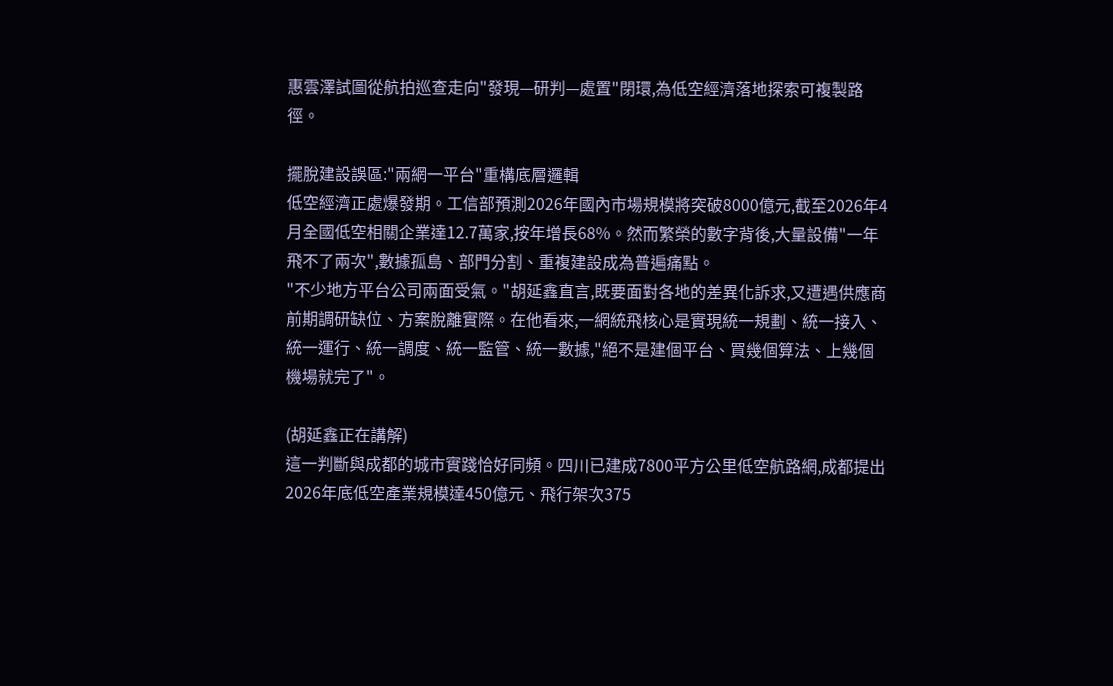惠雲澤試圖從航拍巡查走向"發現—研判—處置"閉環,為低空經濟落地探索可複製路徑。

擺脫建設誤區:"兩網一平台"重構底層邏輯
低空經濟正處爆發期。工信部預測2026年國內市場規模將突破8000億元,截至2026年4月全國低空相關企業達12.7萬家,按年增長68%。然而繁榮的數字背後,大量設備"一年飛不了兩次",數據孤島、部門分割、重複建設成為普遍痛點。
"不少地方平台公司兩面受氣。"胡延鑫直言,既要面對各地的差異化訴求,又遭遇供應商前期調研缺位、方案脫離實際。在他看來,一網統飛核心是實現統一規劃、統一接入、統一運行、統一調度、統一監管、統一數據,"絕不是建個平台、買幾個算法、上幾個機場就完了"。

(胡延鑫正在講解)
這一判斷與成都的城市實踐恰好同頻。四川已建成7800平方公里低空航路網,成都提出2026年底低空產業規模達450億元、飛行架次375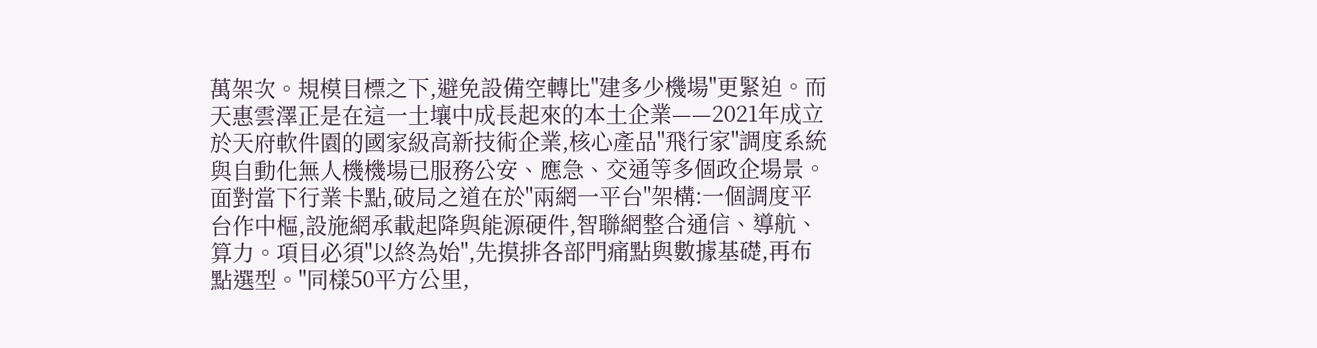萬架次。規模目標之下,避免設備空轉比"建多少機場"更緊迫。而天惠雲澤正是在這一土壤中成長起來的本土企業——2021年成立於天府軟件園的國家級高新技術企業,核心產品"飛行家"調度系統與自動化無人機機場已服務公安、應急、交通等多個政企場景。
面對當下行業卡點,破局之道在於"兩網一平台"架構:一個調度平台作中樞,設施網承載起降與能源硬件,智聯網整合通信、導航、算力。項目必須"以終為始",先摸排各部門痛點與數據基礎,再布點選型。"同樣50平方公里,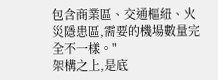包含商業區、交通樞紐、火災隱患區,需要的機場數量完全不一樣。"
架構之上,是底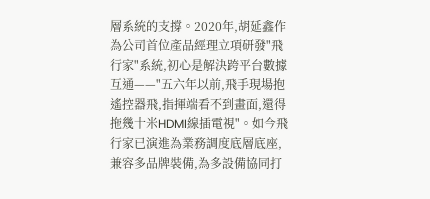層系統的支撐。2020年,胡延鑫作為公司首位產品經理立項研發"飛行家"系統,初心是解決跨平台數據互通——"五六年以前,飛手現場抱遙控器飛,指揮端看不到畫面,還得拖幾十米HDMI線插電視"。如今飛行家已演進為業務調度底層底座,兼容多品牌裝備,為多設備協同打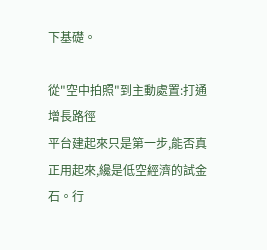下基礎。

從"空中拍照"到主動處置:打通增長路徑
平台建起來只是第一步,能否真正用起來,纔是低空經濟的試金石。行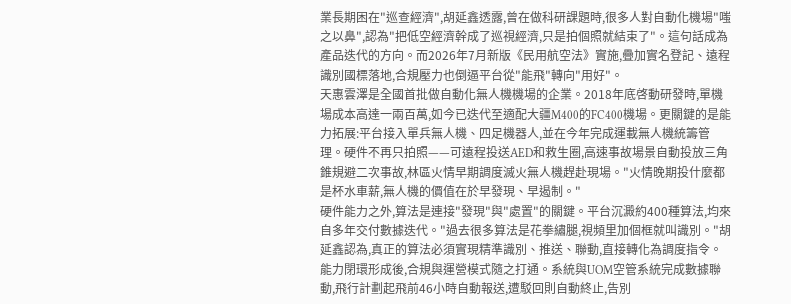業長期困在"巡查經濟",胡延鑫透露,曾在做科研課題時,很多人對自動化機場"嗤之以鼻",認為"把低空經濟幹成了巡視經濟,只是拍個照就結束了"。這句話成為產品迭代的方向。而2026年7月新版《民用航空法》實施,疊加實名登記、遠程識別國標落地,合規壓力也倒逼平台從"能飛"轉向"用好"。
天惠雲澤是全國首批做自動化無人機機場的企業。2018年底啓動研發時,單機場成本高達一兩百萬,如今已迭代至適配大疆M400的FC400機場。更關鍵的是能力拓展:平台接入單兵無人機、四足機器人,並在今年完成運載無人機統籌管理。硬件不再只拍照——可遠程投送AED和救生圈,高速事故場景自動投放三角錐規避二次事故,林區火情早期調度滅火無人機趕赴現場。"火情晚期投什麼都是杯水車薪,無人機的價值在於早發現、早遏制。"
硬件能力之外,算法是連接"發現"與"處置"的關鍵。平台沉澱約400種算法,均來自多年交付數據迭代。"過去很多算法是花拳繡腿,視頻里加個框就叫識別。"胡延鑫認為,真正的算法必須實現精準識別、推送、聯動,直接轉化為調度指令。
能力閉環形成後,合規與運營模式隨之打通。系統與UOM空管系統完成數據聯動,飛行計劃起飛前46小時自動報送,遭駁回則自動終止,告別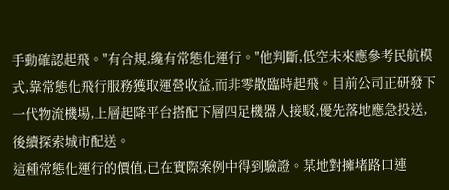手動確認起飛。"有合規,纔有常態化運行。"他判斷,低空未來應參考民航模式,靠常態化飛行服務獲取運營收益,而非零散臨時起飛。目前公司正研發下一代物流機場,上層起降平台搭配下層四足機器人接駁,優先落地應急投送,後續探索城市配送。
這種常態化運行的價值,已在實際案例中得到驗證。某地對擁堵路口連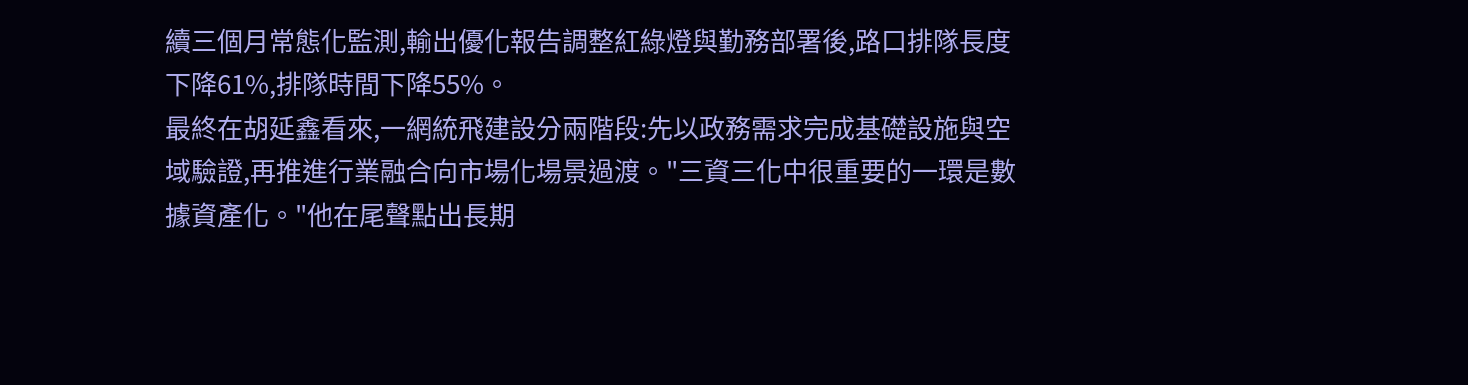續三個月常態化監測,輸出優化報告調整紅綠燈與勤務部署後,路口排隊長度下降61%,排隊時間下降55%。
最終在胡延鑫看來,一網統飛建設分兩階段:先以政務需求完成基礎設施與空域驗證,再推進行業融合向市場化場景過渡。"三資三化中很重要的一環是數據資產化。"他在尾聲點出長期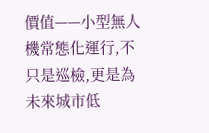價值——小型無人機常態化運行,不只是巡檢,更是為未來城市低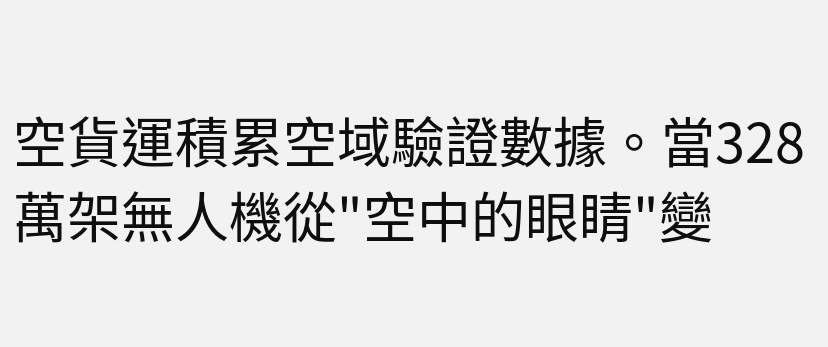空貨運積累空域驗證數據。當328萬架無人機從"空中的眼睛"變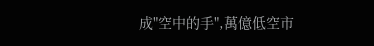成"空中的手",萬億低空市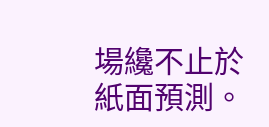場纔不止於紙面預測。